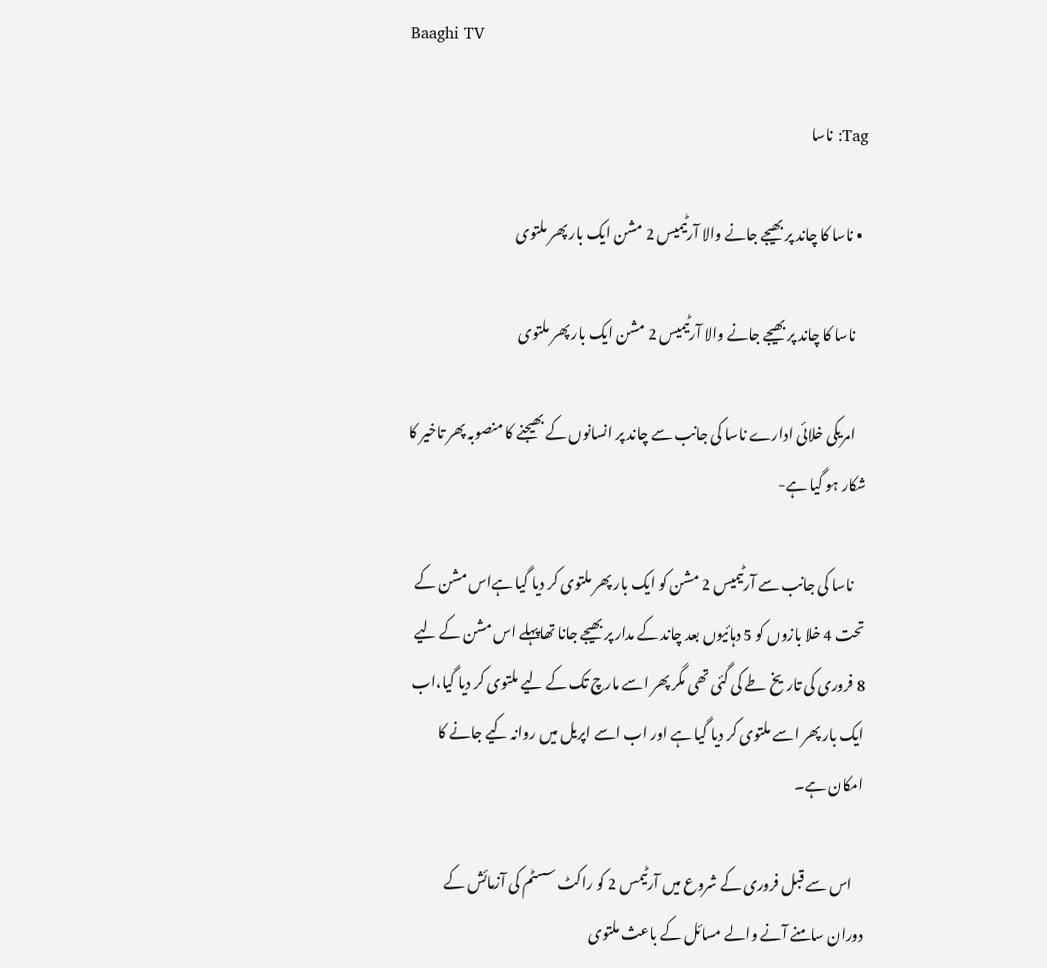Baaghi TV

Tag: ناسا

  • ناسا کا چاند پر بھیجے جانے والا آرٹیمیس 2 مشن ایک بار پھر ملتوی

    ناسا کا چاند پر بھیجے جانے والا آرٹیمیس 2 مشن ایک بار پھر ملتوی

    امریکی خلائی ادارے ناسا کی جانب سے چاند پر انسانوں کے بھیجنے کا منصوبہ پھر تاخیر کا شکار ہو گیا ہے-

    ناسا کی جانب سے آرٹیمیس 2 مشن کو ایک بار پھر ملتوی کر دیا گیا ہےاس مشن کے تحت 4 خلا بازوں کو 5 دہائیوں بعد چاند کے مدار پر بھیجے جانا تھاپہلے اس مشن کے لیے 8 فروری کی تاریخ طے کی گئی تھی مگر پھر اسے مارچ تک کے لیے ملتوی کر دیا گیا،اب ایک بار پھر اسے ملتوی کر دیا گیا ہے اور اب اسے اپریل میں روانہ کیے جانے کا امکان ہے۔

    اس سے قبل فروری کے شروع میں آرٹیمس 2 کو راکٹ سسٹم کی آزمائش کے دوران سامنے آنے والے مسائل کے باعث ملتوی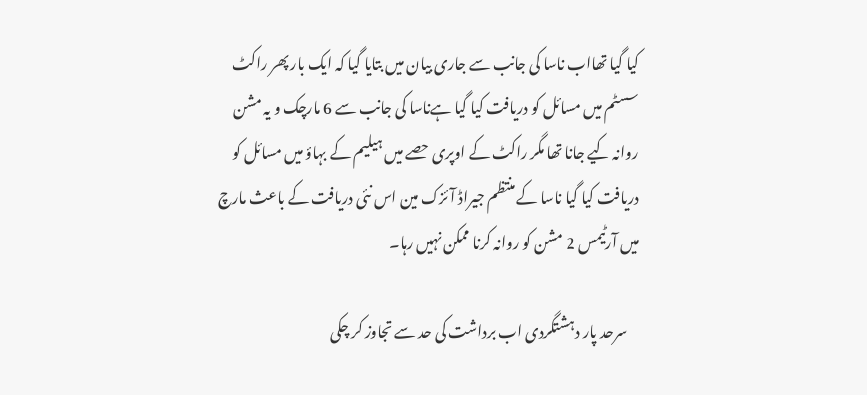کیا گیا تھااب ناسا کی جانب سے جاری بیان میں بتایا گیا کہ ایک بار پھر راکٹ سسٹم میں مسائل کو دریافت کیا گیا ہےناسا کی جانب سے 6 مارچک و یہ مشن روانہ کیے جانا تھا مگر راکٹ کے اوپری حصے میں ہیلیم کے بہاؤ میں مسائل کو دریافت کیا گیا ناسا کے منتظم جیراڈ آئزک مین اس نئی دریافت کے باعث مارچ میں آرٹیمس 2 مشن کو روانہ کرنا ممکن نہیں رہا۔

    سرحد پار دہشتگردی اب برداشت کی حد سے تجاوز کر چکی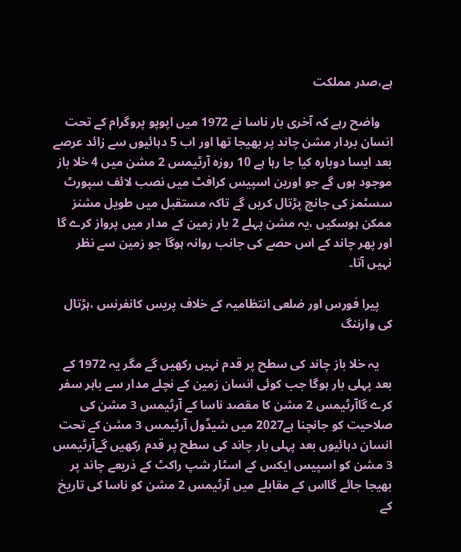ہے،صدر مملکت

    واضح رہے کہ آخری بار ناسا نے 1972 میں اپوپو پروگرام کے تحت انسان بردار مشن چاند پر بھیجا تھا اور اب 5 دہائیوں سے زائد عرصے بعد ایسا دوبارہ کیا جا رہا ہے 10 روزہ آرٹیمس 2 مشن میں 4 خلا باز موجود ہوں گے جو اورین اسپیس کرافٹ میں نصب لائف سپورٹ سسٹمز کی جانچ پڑتال کریں گے تاکہ مستقبل میں طویل مشنز ممکن ہوسکیں ،یہ مشن پہلے 2 بار زمین کے مدار میں پرواز کرے گا اور پھر چاند کے اس حصے کی جانب روانہ ہوگا جو زمین سے نظر نہیں آتا۔

    پیرا فورس اور ضلعی انتظامیہ کے خلاف پریس کانفرنس ،ہڑتال کی وارننگ

    یہ خلا باز چاند کی سطح پر قدم نہیں رکھیں گے مگر یہ 1972 کے بعد پہلی بار ہوگا جب کوئی انسان زمین کے نچلے مدار سے باہر سفر کرے گاآرٹیمس 2 مشن کا مقصد ناسا کے آرٹیمس 3 مشن کی صلاحیت کو جانچنا ہے2027 میں شیڈول آرٹیمس 3 مشن کے تحت انسان دہائیوں بعد پہلی بار چاند کی سطح پر قدم رکھیں گےآرٹیمس 3 مشن کو اسپیس ایکس کے اسٹار شپ راکٹ کے ذریعے چاند پر بھیجا جائے گااس کے مقابلے میں آرٹیمس 2 مشن کو ناسا کی تاریخ کے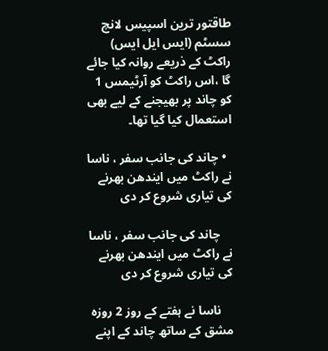طاقتور ترین اسپیس لانچ سسٹم (ایس ایل ایس) راکٹ کے ذریعے روانہ کیا جائے گا ،اس راکٹ کو آرٹیمس 1 کو چاند پر بھیجنے کے لیے بھی استعمال کیا گیا تھا۔

  • چاند کی جانب سفر ، ناسا نے راکٹ میں ایندھن بھرنے کی تیاری شروع کر دی

    چاند کی جانب سفر ، ناسا نے راکٹ میں ایندھن بھرنے کی تیاری شروع کر دی

    ناسا نے ہفتے کے روز 2 روزہ مشق کے ساتھ چاند کے اپنے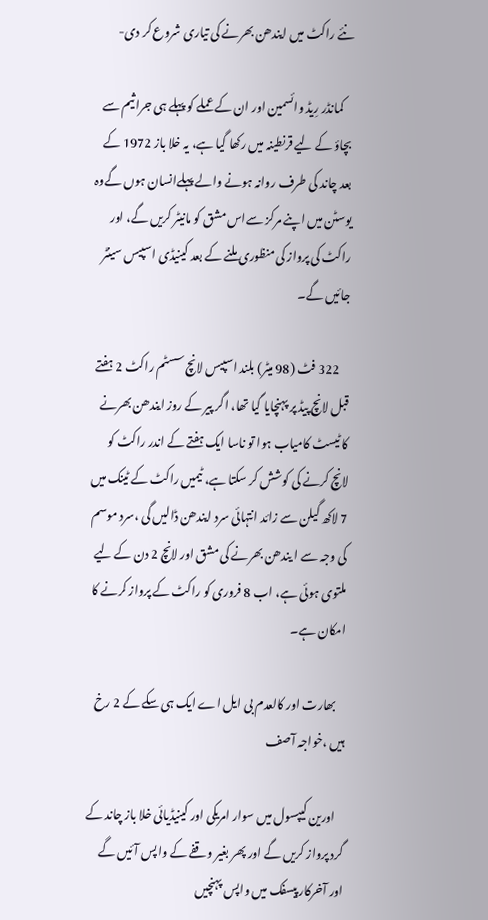نئے راکٹ میں ایندھن بھرنے کی تیاری شروع کر دی-

    کمانڈر رِیڈ وائسمین اور ان کے عملے کو پہلے ہی جراثیم سے بچاؤ کے لیے قرنطینہ میں رکھا گیا ہے، یہ خلا باز 1972 کے بعد چاند کی طرف روانہ ہونے والے پہلےانسان ہوں گےوہ یوسٹن میں اپنے مرکز سےاس مشق کو مانیٹر کریں گے، اور راکٹ کی پرواز کی منظوری ملنے کے بعد کینیڈی اسپیس سینٹر جائیں گے۔

    322 فٹ (98 میٹر) بلند اسپیس لانچ سسٹم راکٹ 2 ہفتے قبل لانچ پیڈ پر پہنچایا گیا تھا، اگر پیر کے روز ایندھن بھرنے کا ٹیسٹ کامیاب ہوا تو ناسا ایک ہفتے کے اندر راکٹ کو لانچ کرنے کی کوشش کر سکتا ہے، ٹیمیں راکٹ کے ٹینک میں 7 لاکھ گیلن سے زائد انتہائی سرد ایندھن ڈالیں گی ،سرد موسم کی وجہ سے ا یندھن بھرنے کی مشق اور لانچ 2 دن کے لیے ملتوی ہوئی ہے، اب 8 فروری کو راکٹ کے پرواز کرنے کا امکان ہے۔

    بھارت اور کالعدم بی ایل اے ایک ہی سکے کے 2 رخ ہیں ،خواجہ آصف

    اورین کیپسول میں سوار امریکی اور کینیڈیائی خلا باز چاند کے گرد پرواز کریں گے اور پھر بغیر وقفے کے واپس آئیں گے اور آخرکار پیسفک میں واپس پہنچیں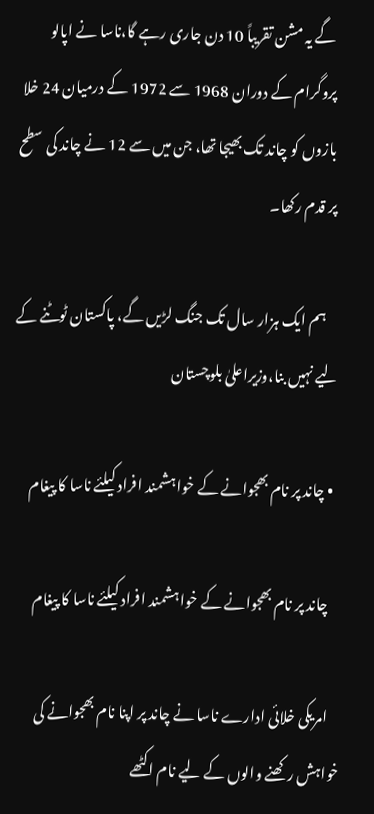گے یہ مشن تقریباً 10 دن جاری رہے گا،ناسا نے اپالو پروگرام کے دوران 1968 سے 1972 کے درمیان 24 خلا بازوں کو چاند تک بھیجا تھا، جن میں سے 12 نے چاند کی سطح پر قدم رکھا۔

    ہم ایک ہزار سال تک جنگ لڑیں گے، پاکستان ٹوٹنے کے لیے نہیں بنا،وزیراعلیٰ بلوچستان

  • چاند پر نام بھجوانے کے خواہشمند افراد کیلئے ناسا کا پیغام

    چاند پر نام بھجوانے کے خواہشمند افراد کیلئے ناسا کا پیغام

    امریکی خلائی ادارے ناسا نے چاند پر اپنا نام بھجوانے کی خواہش رکھنے والوں کے لیے نام اکٹھے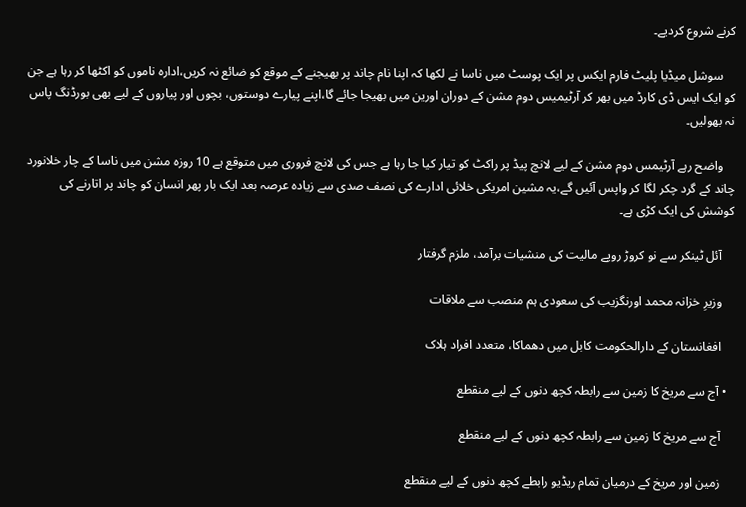کرنے شروع کردیے۔

    سوشل میڈیا پلیٹ فارم ایکس پر ایک پوسٹ میں ناسا نے لکھا کہ اپنا نام چاند پر بھیجنے کے موقع کو ضائع نہ کریں،ادارہ ناموں کو اکٹھا کر رہا ہے جن کو ایک ایس ڈی کارڈ میں بھر کر آرٹیمیس دوم مشن کے دوران اورین میں بھیجا جائے گا،اپنے پیارے دوستوں، بچوں اور پیاروں کے لیے بھی بورڈنگ پاس نہ بھولیں۔

    واضح رہے آرٹیمس دوم مشن کے لیے لانچ پیڈ پر راکٹ کو تیار کیا جا رہا ہے جس کی لانچ فروری میں متوقع ہے 10 روزہ مشن میں ناسا کے چار خلانورد چاند کے گرد چکر لگا کر واپس آئیں گے،یہ مشین امریکی خلائی ادارے کی نصف صدی سے زیادہ عرصہ بعد ایک بار پھر انسان کو چاند پر اتارنے کی کوشش کی ایک کڑی ہے۔

    آئل ٹینکر سے نو کروڑ روپے مالیت کی منشیات برآمد، ملزم گرفتار

    وزیرِ خزانہ محمد اورنگزیب کی سعودی ہم منصب سے ملاقات

    افغانستان کے دارالحکومت کابل میں دھماکا، متعدد افراد ہلاک

  • آج سے مریخ کا زمین سے رابطہ کچھ دنوں کے لیے منقطع

    آج سے مریخ کا زمین سے رابطہ کچھ دنوں کے لیے منقطع

    زمین اور مریخ کے درمیان تمام ریڈیو رابطے کچھ دنوں کے لیے منقطع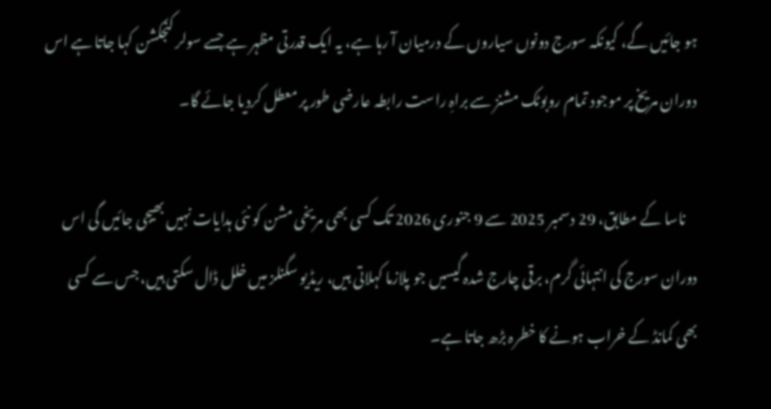ہو جائیں گے، کیونکہ سورج دونوں سیاروں کے درمیان آ رہا ہے، یہ ایک قدرتی مظہر ہے جسے سولر کنجکشن کہا جاتا ہے اس دوران مریخ پر موجود تمام روبوٹک مشنز سے براہِ راست رابطہ عارضی طور پر معطل کردیا جائے گا۔

    ناسا کے مطابق، 29 دسمبر 2025 سے 9 جنوری 2026 تک کسی بھی مریخی مشن کو نئی ہدایات نہیں بھیجی جائیں گی اس دوران سورج کی انتہائی گرم، برقی چارج شدہ گیسیں جو پلازما کہلاتی ہیں، ریڈیو سگنلز میں خلل ڈال سکتی ہیں، جس سے کسی بھی کمانڈ کے خراب ہونے کا خطرہ بڑھ جاتا ہے۔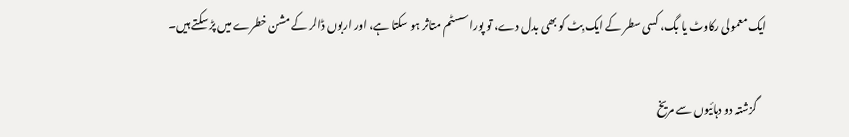ایک معمولی رکاوٹ یا بگ، کسی سطر کے ایک بِٹ کو بھی بدل دے، تو پورا سسٹم متاثر ہو سکتا ہے، اور اربوں ڈالر کے مشن خطرے میں پڑ سکتے ہیں۔

    گزشتہ دو دہائیوں سے مریخ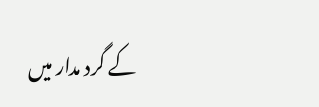کے گرد مدار میں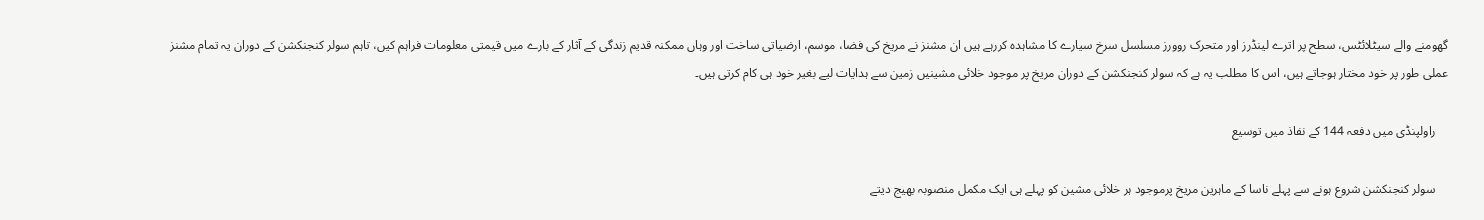گھومنے والے سیٹلائٹس، سطح پر اترے لینڈرز اور متحرک روورز مسلسل سرخ سیارے کا مشاہدہ کررہے ہیں ان مشنز نے مریخ کی فضا، موسم، ارضیاتی ساخت اور وہاں ممکنہ قدیم زندگی کے آثار کے بارے میں قیمتی معلومات فراہم کیں، تاہم سولر کنجنکشن کے دوران یہ تمام مشنز عملی طور پر خود مختار ہوجاتے ہیں، اس کا مطلب یہ ہے کہ سولر کنجنکشن کے دوران مریخ پر موجود خلائی مشینیں زمین سے ہدایات لیے بغیر خود ہی کام کرتی ہیں۔

    راولپنڈی میں دفعہ 144 کے نفاذ میں توسیع

    سولر کنجنکشن شروع ہونے سے پہلے ناسا کے ماہرین مریخ پرموجود ہر خلائی مشین کو پہلے ہی ایک مکمل منصوبہ بھیج دیتے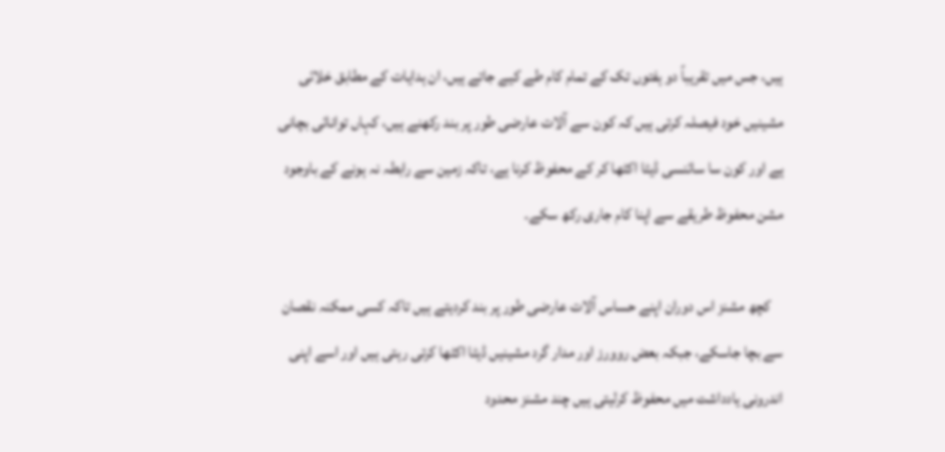ہیں، جس میں تقریباً دو ہفتوں تک کے تمام کام طے کیے جاتے ہیں، ان ہدایات کے مطابق خلائی مشینیں خود فیصلہ کرتی ہیں کہ کون سے آلات عارضی طور پر بند رکھنے ہیں، کہاں توانائی بچانی ہے اور کون سا سائنسی ڈیٹا اکٹھا کر کے محفوظ کرنا ہے، تاکہ زمین سے رابطہ نہ ہونے کے باوجود مشن محفوظ طریقے سے اپنا کام جاری رکھ سکے۔

    کچھ مشنز اس دوران اپنے حساس آلات عارضی طور پر بند کردیتے ہیں تاکہ کسی ممکنہ نقصان سے بچا جاسکے، جبکہ بعض روورز اور مدار گرد مشینیں ڈیٹا اکٹھا کرتی رہتی ہیں اور اسے اپنی اندرونی یادداشت میں محفوظ کرلیتی ہیں چند مشنز محدود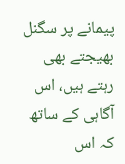پیمانے پر سگنل بھیجتے بھی رہتے ہیں، اس آگاہی کے ساتھ کہ اس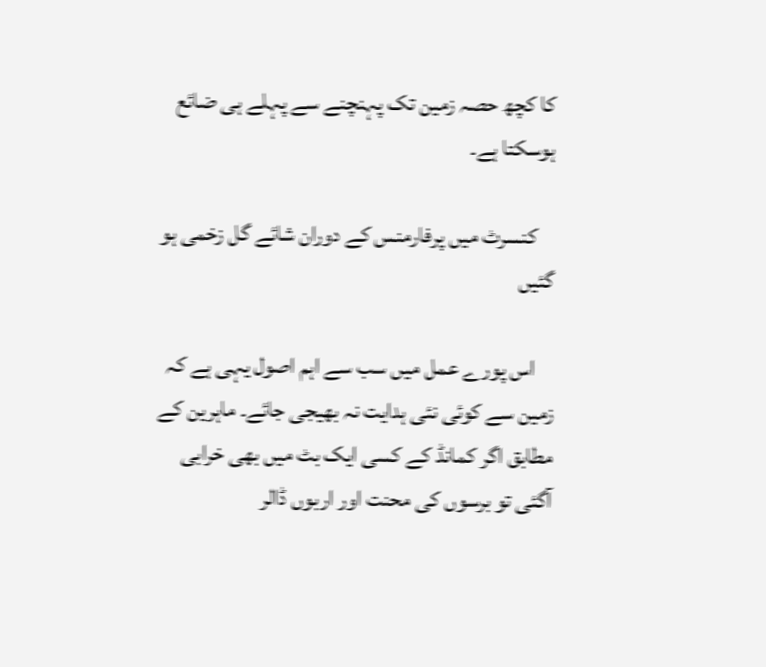کا کچھ حصہ زمین تک پہنچنے سے پہلے ہی ضائع ہوسکتا ہے۔

    کنسرٹ میں پرفارمنس کے دوران شائے گل زخمی ہو گئیں

    اس پورے عمل میں سب سے اہم اصول یہی ہے کہ زمین سے کوئی نئی ہدایت نہ بھیجی جائے۔ ماہرین کے مطابق اگر کمانڈ کے کسی ایک بٹ میں بھی خرابی آگئی تو برسوں کی محنت اور اربوں ڈالر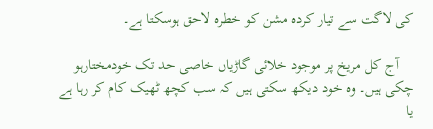کی لاگت سے تیار کردہ مشن کو خطرہ لاحق ہوسکتا ہے۔

    آج کل مریخ پر موجود خلائی گاڑیاں خاصی حد تک خودمختارہو چکی ہیں۔ وہ خود دیکھ سکتی ہیں کہ سب کچھ ٹھیک کام کر رہا ہے یا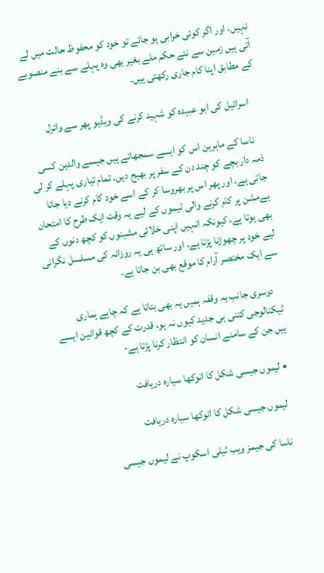نہیں، اور اگر کوئی خرابی ہو جائے تو خود کو محفوظ حالت میں لے آتی ہیں زمین سے نئے حکم ملے بغیر بھی وہ پہلے سے بنے منصوبے کے مطابق اپنا کام جاری رکھتی ہیں۔

    اسرائیل کی ابو عبیدہ کو شہید کرنے کی ویڈیو پھر سے وائرل

    ناسا کے ماہرین اس کو ایسے سمجھاتے ہیں جیسے والدین کسی ذمہ دار بچے کو چند دن کے سفر پر بھیج دیں۔ تمام تیاری پہلے کر لی جاتی ہے، اور پھر اس پر بھروسا کر کے اسے خود کام کرنے دیا جاتا ہےمشن پر کام کرنے والی ٹیموں کے لیے یہ وقت ایک طرح کا امتحان بھی ہوتا ہے، کیونکہ انہیں اپنی خلائی مشینوں کو کچھ دنوں کے لیے خود پر چھوڑنا پڑتا ہے، اور ساتھ ہی یہ روزانہ کی مسلسل نگرانی سے ایک مختصر آرام کا موقع بھی بن جاتا ہے۔

    دوسری جانب یہ وقفہ ہمیں یہ بھی بتاتا ہے کہ چاہے ہماری ٹیکنالوجی کتنی ہی جدید کیوں نہ ہو، قدرت کے کچھ قوانین ایسے ہیں جن کے سامنے انسان کو انتظار کرنا پڑتا ہے-

  • لیموں جیسی شکل کا انوکھا سیارہ دریافت

    لیموں جیسی شکل کا انوکھا سیارہ دریافت

    ناسا کی جیمز ویب ٹیلی اسکوپ نے لیموں جیسی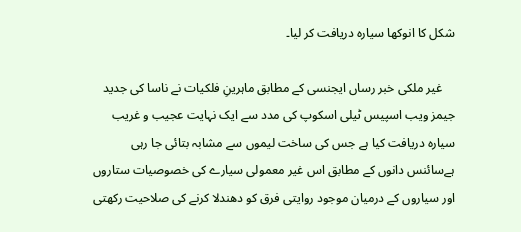شکل کا انوکھا سیارہ دریافت کر لیا۔

    غیر ملکی خبر رساں ایجنسی کے مطابق ماہرینِ فلکیات نے ناسا کی جدید جیمز ویب اسپیس ٹیلی اسکوپ کی مدد سے ایک نہایت عجیب و غریب سیارہ دریافت کیا ہے جس کی ساخت لیموں سے مشابہ بتائی جا رہی ہےسائنس دانوں کے مطابق اس غیر معمولی سیارے کی خصوصیات ستاروں اور سیاروں کے درمیان موجود روایتی فرق کو دھندلا کرنے کی صلاحیت رکھتی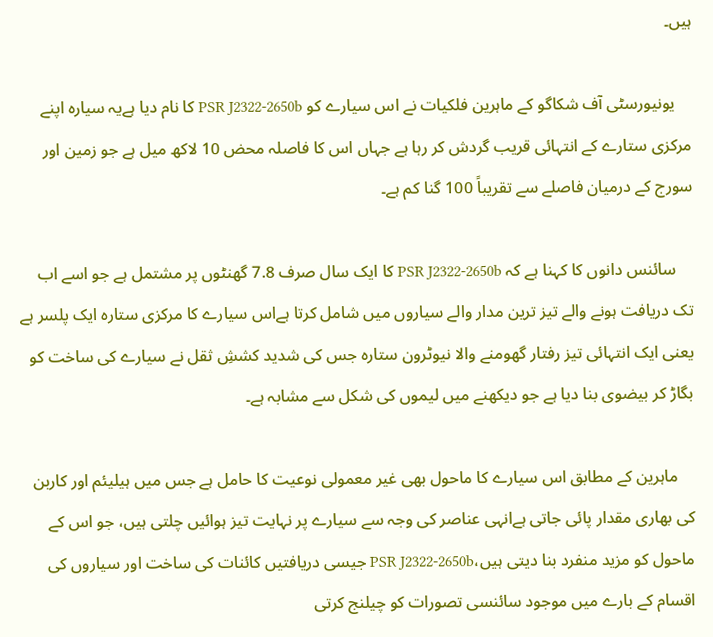ہیں۔

    یونیورسٹی آف شکاگو کے ماہرین فلکیات نے اس سیارے کو PSR J2322-2650b کا نام دیا ہےیہ سیارہ اپنے مرکزی ستارے کے انتہائی قریب گردش کر رہا ہے جہاں اس کا فاصلہ محض 10 لاکھ میل ہے جو زمین اور سورج کے درمیان فاصلے سے تقریباً 100 گنا کم ہے۔

    سائنس دانوں کا کہنا ہے کہ PSR J2322-2650b کا ایک سال صرف 7.8 گھنٹوں پر مشتمل ہے جو اسے اب تک دریافت ہونے والے تیز ترین مدار والے سیاروں میں شامل کرتا ہےاس سیارے کا مرکزی ستارہ ایک پلسر ہے یعنی ایک انتہائی تیز رفتار گھومنے والا نیوٹرون ستارہ جس کی شدید کششِ ثقل نے سیارے کی ساخت کو بگاڑ کر بیضوی بنا دیا ہے جو دیکھنے میں لیموں کی شکل سے مشابہ ہے۔

    ماہرین کے مطابق اس سیارے کا ماحول بھی غیر معمولی نوعیت کا حامل ہے جس میں ہیلیئم اور کاربن کی بھاری مقدار پائی جاتی ہےانہی عناصر کی وجہ سے سیارے پر نہایت تیز ہوائیں چلتی ہیں، جو اس کے ماحول کو مزید منفرد بنا دیتی ہیں،PSR J2322-2650b جیسی دریافتیں کائنات کی ساخت اور سیاروں کی اقسام کے بارے میں موجود سائنسی تصورات کو چیلنج کرتی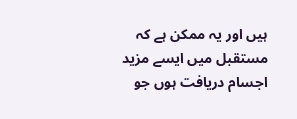ہیں اور یہ ممکن ہے کہ مستقبل میں ایسے مزید اجسام دریافت ہوں جو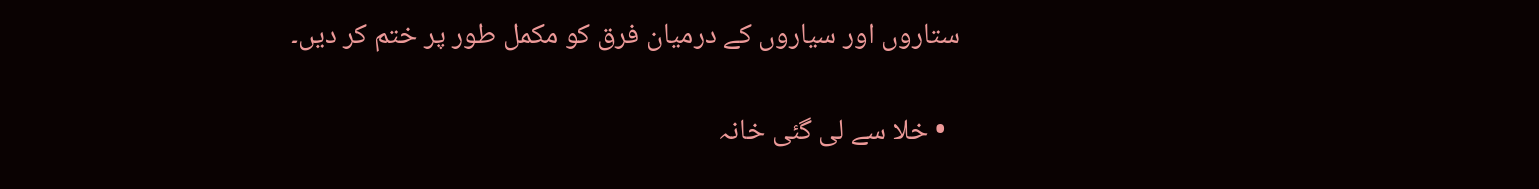ستاروں اور سیاروں کے درمیان فرق کو مکمل طور پر ختم کر دیں۔

  • خلا سے لی گئی خانہ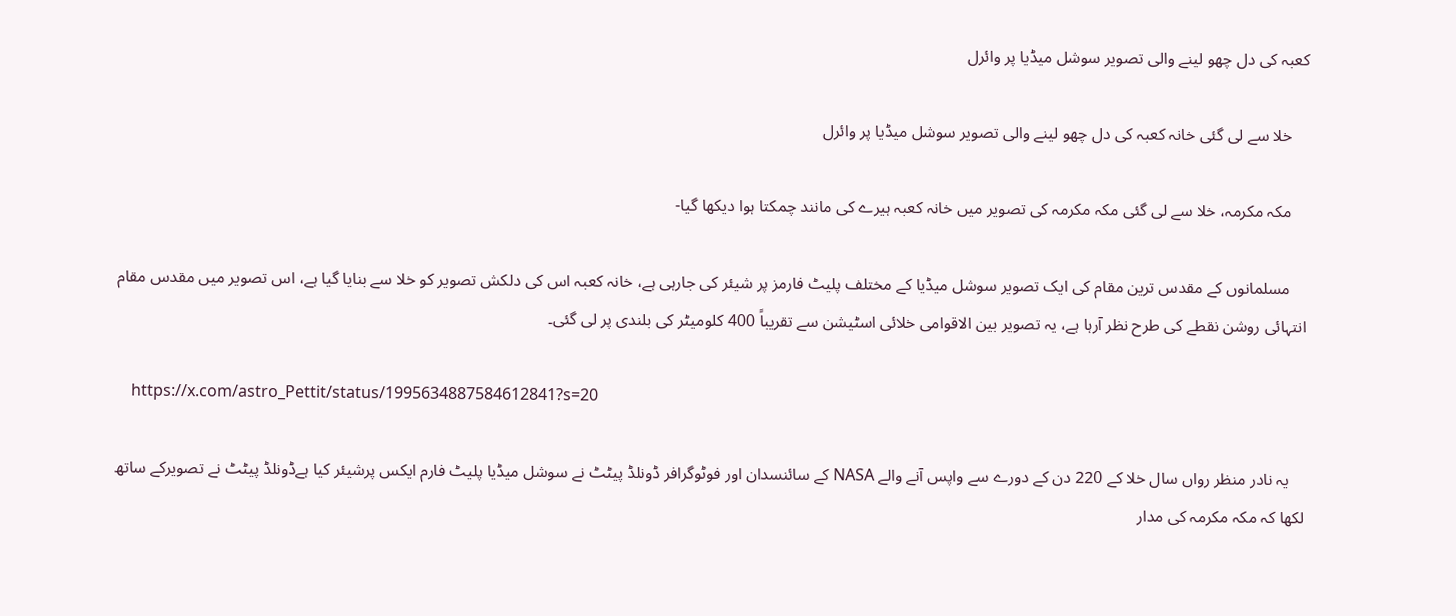کعبہ کی دل چھو لینے والی تصویر سوشل میڈیا پر وائرل

    خلا سے لی گئی خانہ کعبہ کی دل چھو لینے والی تصویر سوشل میڈیا پر وائرل

    مکہ مکرمہ، خلا سے لی گئی مکہ مکرمہ کی تصویر میں خانہ کعبہ ہیرے کی مانند چمکتا ہوا دیکھا گیا-

    مسلمانوں کے مقدس ترین مقام کی ایک تصویر سوشل میڈیا کے مختلف پلیٹ فارمز پر شیئر کی جارہی ہے، خانہ کعبہ اس کی دلکش تصویر کو خلا سے بنایا گیا ہے، اس تصویر میں مقدس مقام انتہائی روشن نقطے کی طرح نظر آرہا ہے، یہ تصویر بین الاقوامی خلائی اسٹیشن سے تقریباً 400 کلومیٹر کی بلندی پر لی گئی۔

    https://x.com/astro_Pettit/status/1995634887584612841?s=20

    یہ نادر منظر رواں سال خلا کے 220 دن کے دورے سے واپس آنے والے NASA کے سائنسدان اور فوٹوگرافر ڈونلڈ پیٹٹ نے سوشل میڈیا پلیٹ فارم ایکس پرشیئر کیا ہےڈونلڈ پیٹٹ نے تصویرکے ساتھ لکھا کہ مکہ مکرمہ کی مدار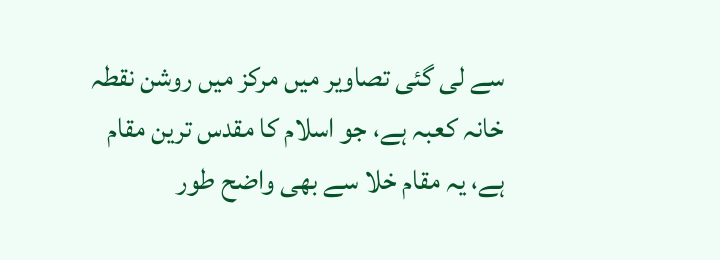سے لی گئی تصاویر میں مرکز میں روشن نقطہ خانہ کعبہ ہے، جو اسلام کا مقدس ترین مقام ہے، یہ مقام خلا سے بھی واضح طور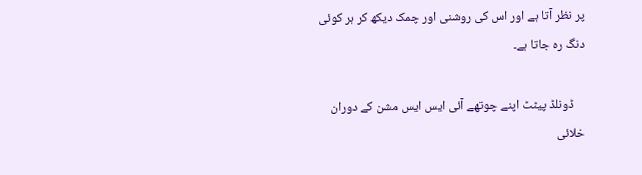پر نظر آتا ہے اور اس کی روشنی اور چمک دیکھ کر ہر کوئی دنگ رہ جاتا ہے۔

    ڈونلڈ پیٹٹ اپنے چوتھے آئی ایس ایس مشن کے دوران خلائی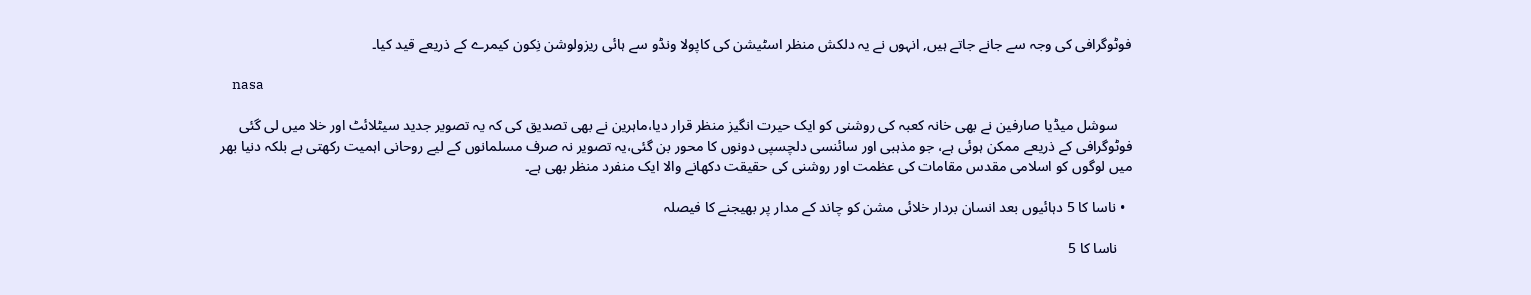فوٹوگرافی کی وجہ سے جانے جاتے ہیں, انہوں نے یہ دلکش منظر اسٹیشن کی کاپولا ونڈو سے ہائی ریزولوشن نِکون کیمرے کے ذریعے قید کیا۔

    nasa

    سوشل میڈیا صارفین نے بھی خانہ کعبہ کی روشنی کو ایک حیرت انگیز منظر قرار دیا،ماہرین نے بھی تصدیق کی کہ یہ تصویر جدید سیٹلائٹ اور خلا میں لی گئی فوٹوگرافی کے ذریعے ممکن ہوئی ہے، جو مذہبی اور سائنسی دلچسپی دونوں کا محور بن گئی،یہ تصویر نہ صرف مسلمانوں کے لیے روحانی اہمیت رکھتی ہے بلکہ دنیا بھر میں لوگوں کو اسلامی مقدس مقامات کی عظمت اور روشنی کی حقیقت دکھانے والا ایک منفرد منظر بھی ہے۔

  • ناسا کا 5 دہائیوں بعد انسان بردار خلائی مشن کو چاند کے مدار پر بھیجنے کا فیصلہ

    ناسا کا 5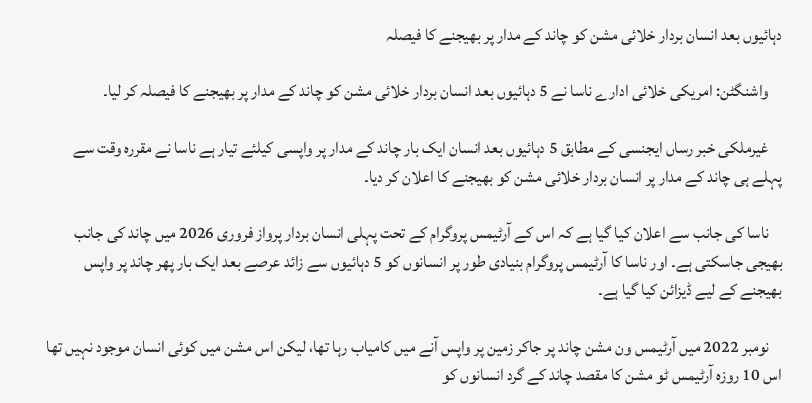دہائیوں بعد انسان بردار خلائی مشن کو چاند کے مدار پر بھیجنے کا فیصلہ

    واشنگٹن: امریکی خلائی ادارے ناسا نے 5 دہائیوں بعد انسان بردار خلائی مشن کو چاند کے مدار پر بھیجنے کا فیصلہ کر لیا۔

    غیرملکی خبر رساں ایجنسی کے مطابق 5 دہائیوں بعد انسان ایک بار چاند کے مدار پر واپسی کیلئے تیار ہے ناسا نے مقررہ وقت سے پہلے ہی چاند کے مدار پر انسان بردار خلائی مشن کو بھیجنے کا اعلان کر دیا۔

    ناسا کی جانب سے اعلان کیا گیا ہے کہ اس کے آرٹیمس پروگرام کے تحت پہلی انسان بردار پرواز فروری 2026 میں چاند کی جانب بھیجی جاسکتی ہے۔ اور ناسا کا آرٹیمس پروگرام بنیادی طور پر انسانوں کو 5 دہائیوں سے زائد عرصے بعد ایک بار پھر چاند پر واپس بھیجنے کے لیے ڈیزائن کیا گیا ہے۔

    نومبر 2022 میں آرٹیمس ون مشن چاند پر جاکر زمین پر واپس آنے میں کامیاب رہا تھا، لیکن اس مشن میں کوئی انسان موجود نہیں تھا اس 10 روزہ آرٹیمس ٹو مشن کا مقصد چاند کے گرد انسانوں کو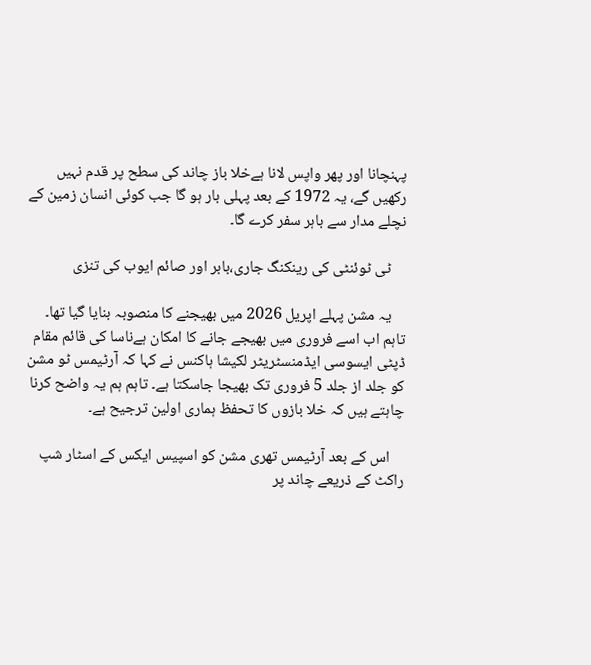پہنچانا اور پھر واپس لانا ہےخلا باز چاند کی سطح پر قدم نہیں رکھیں گے، یہ 1972 کے بعد پہلی بار ہو گا جب کوئی انسان زمین کے نچلے مدار سے باہر سفر کرے گا۔

    ٹی ٹوئنٹی کی رینکنگ جاری،بابر اور صائم ایوب کی تنزی

    یہ مشن پہلے اپریل 2026 میں بھیجنے کا منصوبہ بنایا گیا تھا۔ تاہم اب اسے فروری میں بھیجے جانے کا امکان ہےناسا کی قائم مقام ڈپٹی ایسوسی ایڈمنسٹریٹر لکیشا ہاکنس نے کہا کہ آرٹیمس ٹو مشن کو جلد از جلد 5 فروری تک بھیجا جاسکتا ہے۔ تاہم ہم یہ واضح کرنا چاہتے ہیں کہ خلا بازوں کا تحفظ ہماری اولین ترجیح ہے۔

    اس کے بعد آرٹیمس تھری مشن کو اسپیس ایکس کے اسٹار شپ راکٹ کے ذریعے چاند پر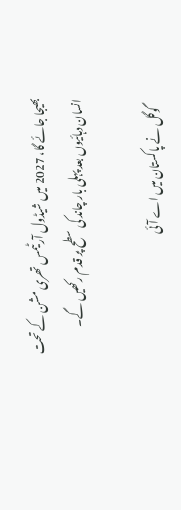بھیجا جائے گا، 2027 میں شیڈول آرٹیمس تھری مشن کے تحت انسان دہائیوں بعد پہلی بار چاند کی سطح پر قدم رکھیں گے۔

    گوگل نے پاکستان میں اے آئی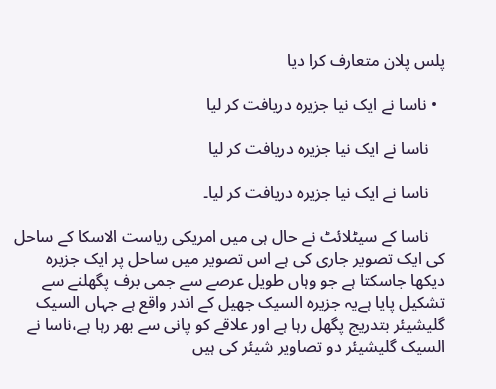پلس پلان متعارف کرا دیا

  • ناسا نے ایک نیا جزیرہ دریافت کر لیا

    ناسا نے ایک نیا جزیرہ دریافت کر لیا

    ناسا نے ایک نیا جزیرہ دریافت کر لیا۔

    ناسا کے سیٹلائٹ نے حال ہی میں امریکی ریاست الاسکا کے ساحل کی ایک تصویر جاری کی ہے اس تصویر میں ساحل پر ایک جزیرہ دیکھا جاسکتا ہے جو وہاں طویل عرصے سے جمی برف پگھلنے سے تشکیل پایا ہےیہ جزیرہ السیک جھیل کے اندر واقع ہے جہاں السیک گلیشیئر بتدریج پگھل رہا ہے اور علاقے کو پانی سے بھر رہا ہے،ناسا نے السیک گلیشیئر دو تصاویر شیئر کی ہیں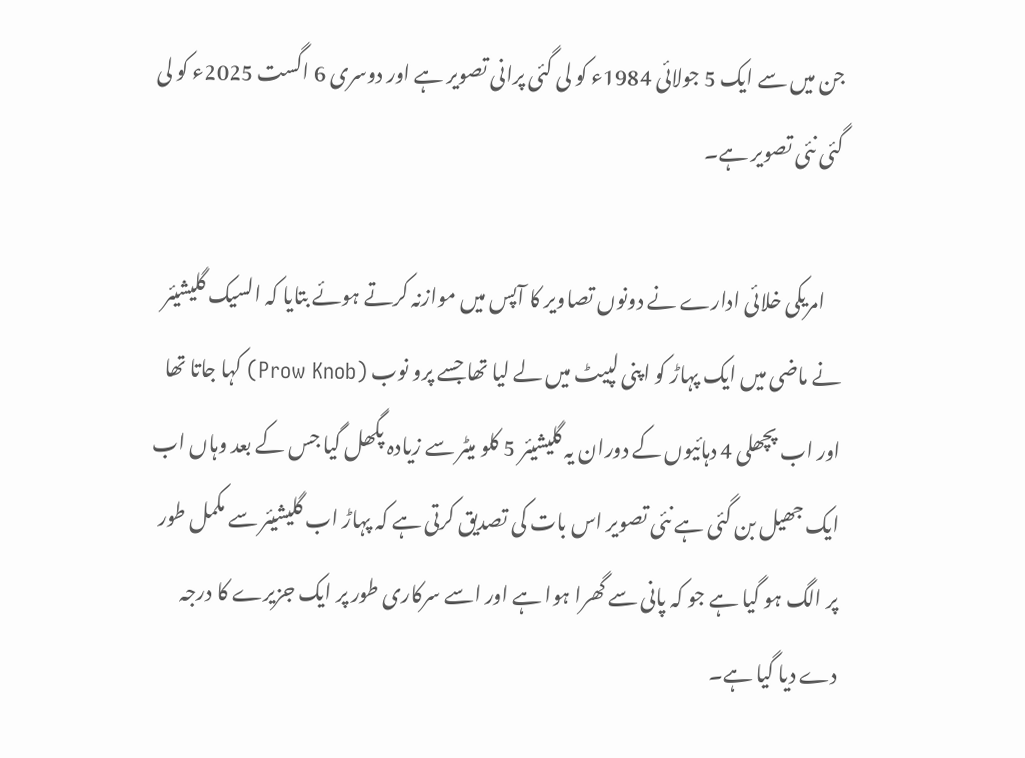جن میں سے ایک 5 جولائی 1984ء کو لی گئی پرانی تصویر ہے اور دوسری 6 اگست 2025ء کو لی گئی نئی تصویر ہے۔

    امریکی خلائی ادارے نے دونوں تصاویر کا آپس میں موازنہ کرتے ہوئے بتایا کہ السیک گلیشیئر نے ماضی میں ایک پہاڑ کو اپنی لپیٹ میں لے لیا تھا جسے پرو نوب (Prow Knob) کہا جاتا تھا اور اب پچھلی 4 دہائیوں کے دوران یہ گلیشیئر 5 کلو میٹر سے زیادہ پگھل گیا جس کے بعد وہاں اب ایک جھیل بن گئی ہے نئی تصویر اس بات کی تصدیق کرتی ہے کہ پہاڑ اب گلیشیئر سے مکمل طور پر الگ ہو گیا ہے جو کہ پانی سے گھرا ہوا ہے اور اسے سرکاری طور پر ایک جزیرے کا درجہ دے دیا گیا ہے۔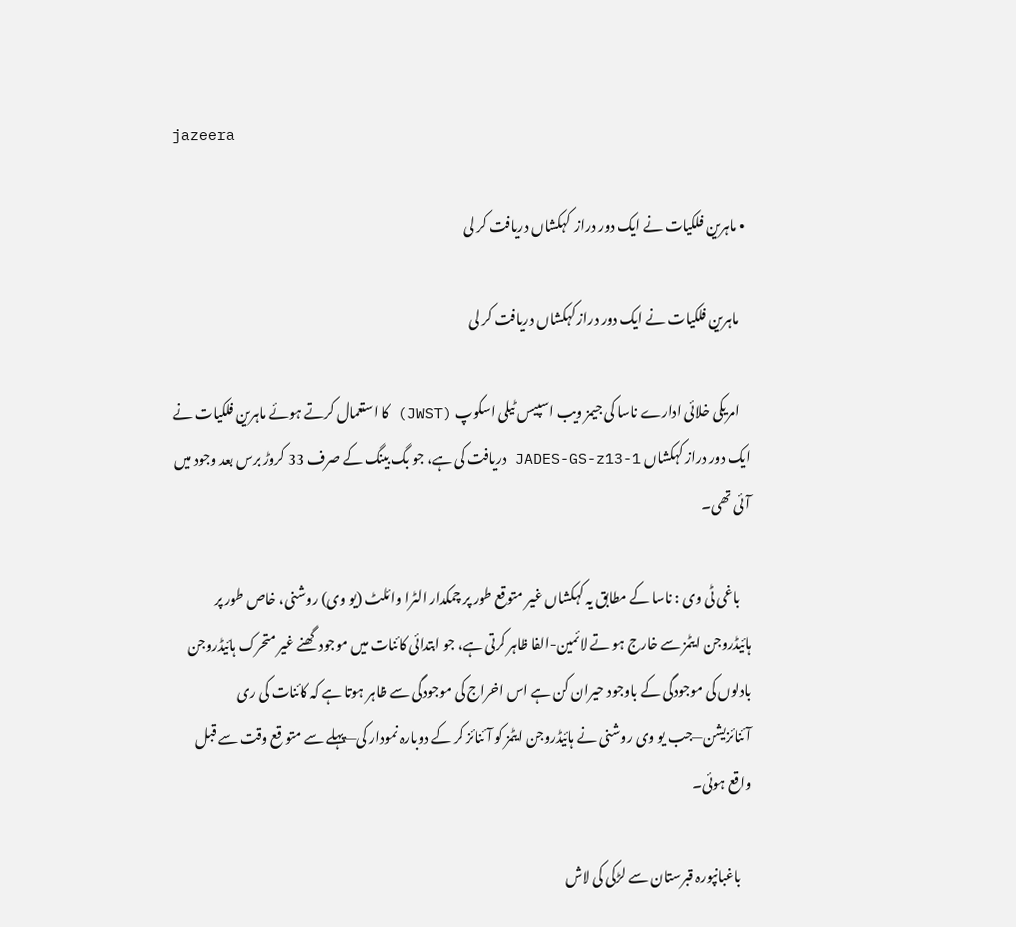jazeera

  • ماہرین فلکیات نے ایک دور دراز  کہکشاں دریافت کر لی

    ماہرین فلکیات نے ایک دور دراز کہکشاں دریافت کر لی

    امریکی خلائی ادارے ناسا کی جیمز ویب اسپیس ٹیلی اسکوپ (JWST) کا استعمال کرتے ہوئے ماہرین فلکیات نے ایک دور دراز کہکشاں JADES-GS-z13-1 دریافت کی ہے، جو بگ بینگ کے صرف 33 کروڑ برس بعد وجود میں آئی تھی۔

    باغی ٹی وی : ناسا کے مطابق یہ کہکشاں غیر متوقع طور پر چمکدار الٹرا وائلٹ (یو وی) روشنی، خاص طور پر ہائیڈروجن ایٹمز سے خارج ہو تے لائمین-الفا ظاہر کرتی ہے، جو ابتدائی کائنات میں موجود گھنے غیر متحرک ہائیڈروجن بادلوں کی موجودگی کے باوجود حیران کن ہے اس اخراج کی موجودگی سے ظاہر ہوتا ہے کہ کائنات کی ری آئنائزیشن—جب یو وی روشنی نے ہائیڈروجن ایٹمز کو آئنائز کر کے دوبارہ نمودار کی—پہلے سے متو قع وقت سے قبل واقع ہوئی۔

    باغبانپورہ قبرستان سے لڑکی کی لاش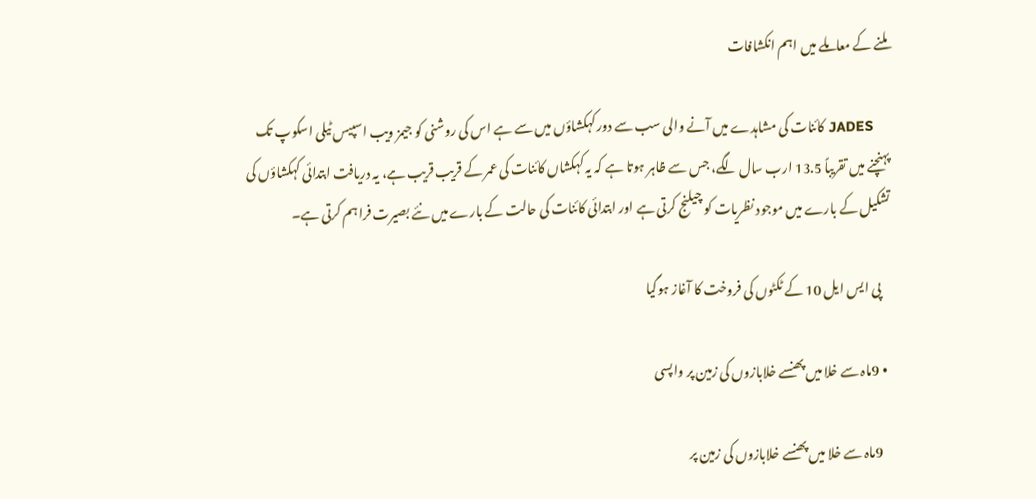ملنے کے معاملے میں اہم انکشافات

    JADES کائنات کی مشاہدے میں آنے والی سب سے دور کہکشاؤں میں سے ہے اس کی روشنی کو جیمز ویب اسپیس ٹیلی اسکوپ تک پہنچنے میں تقریباً 13.5 ارب سال لگے، جس سے ظاہر ہوتا ہے کہ یہ کہکشاں کائنات کی عمر کے قریب قریب ہے، یہ دریافت ابتدائی کہکشاؤں کی تشکیل کے بارے میں موجود نظریات کو چیلنج کرتی ہے اور ابتدائی کائنات کی حالت کے بارے میں نئے بصیرت فراہم کرتی ہے۔

    پی ایس ایل 10 کے ٹکٹوں کی فروخت کا آغاز ہوگیا

  • 9ماہ سے خلا میں پھنسے خلابازوں کی زمین پر واپسی

    9ماہ سے خلا میں پھنسے خلابازوں کی زمین پر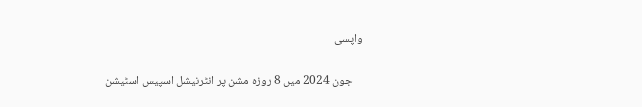واپسی

    جون 2024 میں 8 روزہ مشن پر انٹرنیشل اسپیس اسٹیشن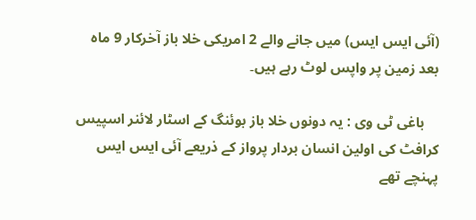(آئی ایس ایس) میں جانے والے 2 امریکی خلا باز آخرکار 9 ماہ بعد زمین پر واپس لوٹ رہے ہیں۔

    باغی ٹی وی : یہ دونوں خلا باز بوئنگ کے اسٹار لائنر اسپیس کرافٹ کی اولین انسان بردار پرواز کے ذریعے آئی ایس ایس پہنچے تھے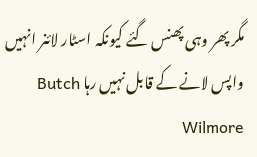مگر پھر وہی پھنس گئے کیونکہ اسٹار لائنر انہیں واپس لانے کے قابل نہیں رہا Butch Wilmore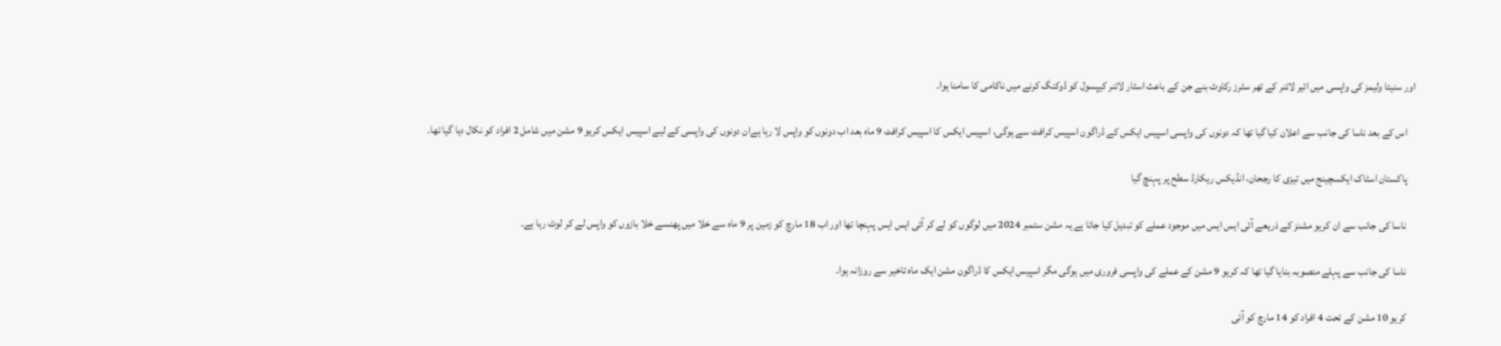اور سنیتا ولیمز کی واپسی میں ائیر لائنر کے تھر سٹرز رکاوٹ بنے جن کے باعث اسٹار لائنر کیپسول کو ڈوکنگ کرنے میں ناکامی کا سامنا ہوا۔

    اس کے بعد ناسا کی جانب سے اعلان کیا گیا تھا کہ دونوں کی واپسی اسپیس ایکس کے ڈراگون اسپیس کرافٹ سے ہوگی، اسپیس ایکس کا اسپیس کرافٹ 9 ماہ بعد اب دونوں کو واپس لا رہا ہےان دونوں کی واپسی کے لیے اسپیس ایکس کریو 9 مشن میں شامل 2 افراد کو نکال دیا گیا تھا۔

    پاکستان اسٹاک ایکسچینج میں تیزی کا رجحان، انڈیکس ریکارڈ سطح پر پہنچ گیا

    ناسا کی جانب سے ان کریو مشنز کے ذریعے آئی ایس ایس میں موجود عملے کو تبدیل کیا جاتا ہے یہ مشن ستمبر 2024 میں لوگوں کو لے کر آئی ایس ایس پہنچا تھا اور اب 18 مارچ کو زمین پر 9 ماہ سے خلا میں پھنسے خلا بازوں کو واپس لے کر لوٹ رہا ہے۔

    ناسا کی جانب سے پہلے منصوبہ بنایا گیا تھا کہ کریو 9 مشن کے عملے کی واپسی فروری میں ہوگی مگر اسپیس ایکس کا ڈراگون مشن ایک ماہ تاخیر سے روزانہ ہوا۔

    کریو 10 مشن کے تحت 4 افراد کو 14 مارچ کو آئی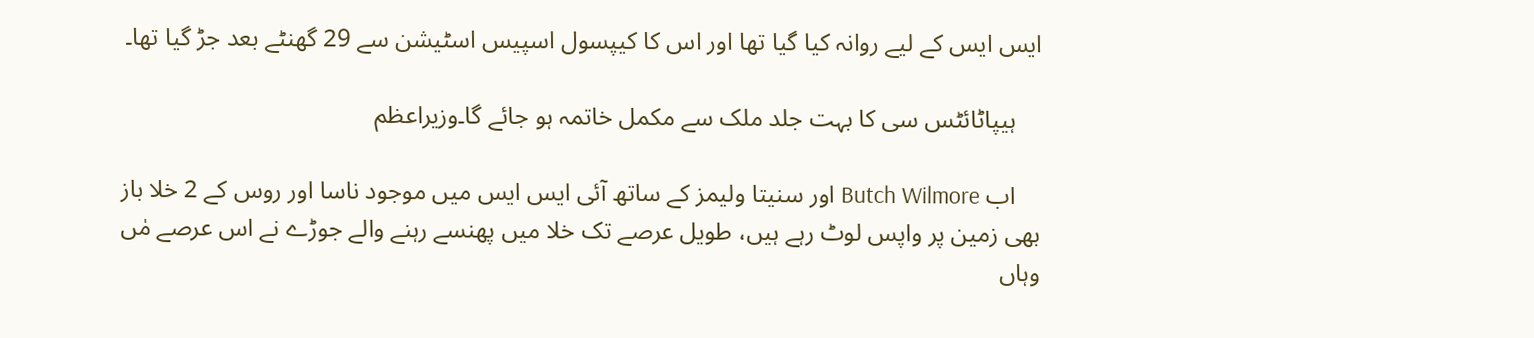ایس ایس کے لیے روانہ کیا گیا تھا اور اس کا کیپسول اسپیس اسٹیشن سے 29 گھنٹے بعد جڑ گیا تھا۔

    ہیپاٹائٹس سی کا بہت جلد ملک سے مکمل خاتمہ ہو جائے گا۔وزیراعظم

    اب Butch Wilmore اور سنیتا ولیمز کے ساتھ آئی ایس ایس میں موجود ناسا اور روس کے 2 خلا باز بھی زمین پر واپس لوٹ رہے ہیں، طویل عرصے تک خلا میں پھنسے رہنے والے جوڑے نے اس عرصے مٰں وہاں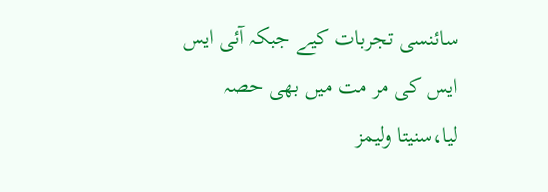سائنسی تجربات کیے جبکہ آئی ایس ایس کی مر مت میں بھی حصہ لیا،سنیتا ولیمز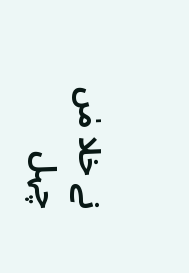نے خلا مٰں چہل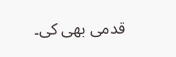قدمی بھی کی۔